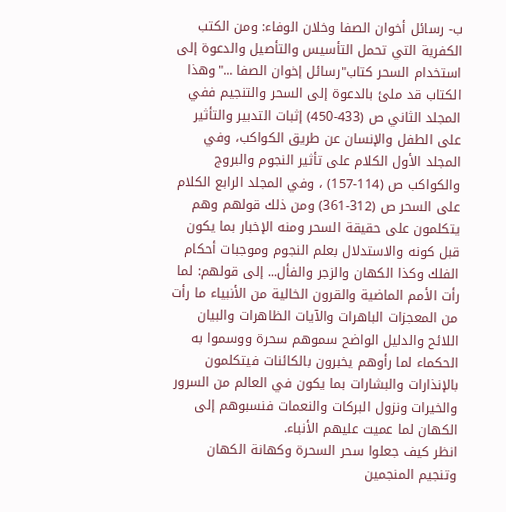ب- رسائل أخوان الصفا وخلان الوفاء: ومن الكتب الكفرية التي تحمل التأسيس والتأصيل والدعوة إلى استخدام السحر كتاب"رسائل إخوان الصفا ..."وهذا الكتاب قد ملئ بالدعوة إلى السحر والتنجيم ففي المجلد الثاني ص (433-450) إثبات التدبير والتأثير على الطفل والإنسان عن طريق الكواكب، وفي المجلد الأول الكلام على تأثير النجوم والبروج والكواكب ص (114-157) ، وفي المجلد الرابع الكلام على السحر ص (312-361) ومن ذلك قولهم وهم يتكلمون على حقيقة السحر ومنه الإخبار بما يكون قبل كونه والاستدلال بعلم النجوم وموجبات أحكام الفلك وكذا الكهان والزجر والفأل... إلى قولهم: لما رأت الأمم الماضية والقرون الخالية من الأنبياء ما رأت من المعجزات الباهرات والآيات الظاهرات والبيان اللائح والدليل الواضح سموهم سحرة ووسموا به الحكماء لما رأوهم يخبرون بالكائنات فيتكلمون بالإنذارات والبشارات بما يكون في العالم من السرور والخيرات ونزول البركات والنعمات فنسبوهم إلى الكهان لما عميت عليهم الأنباء.
انظر كيف جعلوا سحر السحرة وكهانة الكهان وتنجيم المنجمين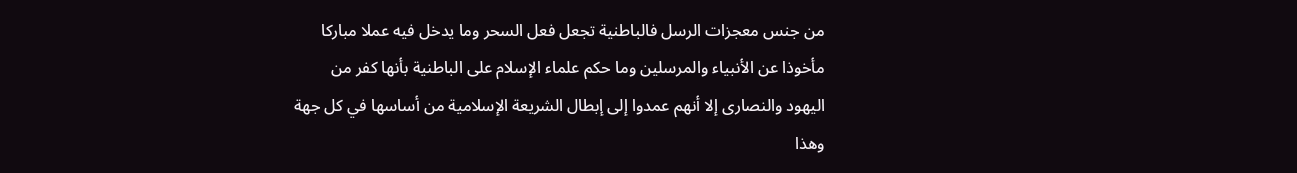من جنس معجزات الرسل فالباطنية تجعل فعل السحر وما يدخل فيه عملا مباركا مأخوذا عن الأنبياء والمرسلين وما حكم علماء الإسلام على الباطنية بأنها كفر من اليهود والنصارى إلا أنهم عمدوا إلى إبطال الشريعة الإسلامية من أساسها في كل جهة وهذا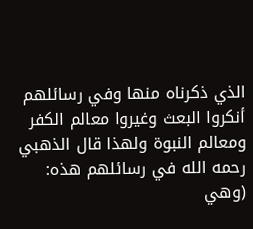الذي ذكرناه منها وفي رسائلهم أنكروا البعث وغيروا معالم الكفر ومعالم النبوة ولهذا قال الذهبي رحمه الله في رسائلهم هذه: (وهي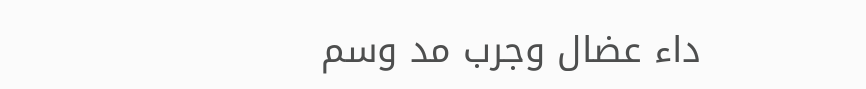داء عضال وجرب مد وسم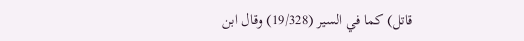قاتل) كما في السير (19/328) وقال ابن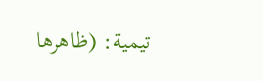تيمية: (ظاهرها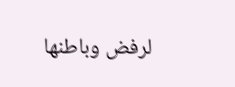لرفض وباطنها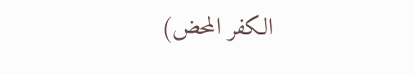الكفر المحض)